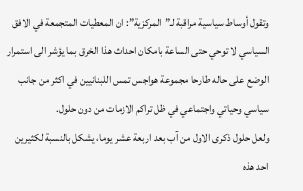وتقول أوساط سياسية مراقبة لـ”المركزية”: ان المعطيات المتجمعة في الافق السياسي لا توحي حتى الساعة بامكان احداث هذا الخرق بما يؤشر الى استمرار الوضع على حاله طارحا مجموعة هواجس تمس اللبنانيين في اكثر من جانب سياسي وحياتي واجتماعي في ظل تراكم الازمات من دون حلول.
ولعل حلول ذكرى الاول من آب بعد اربعة عشر يوما، يشكل بالنسبة لكثيرين احد هذه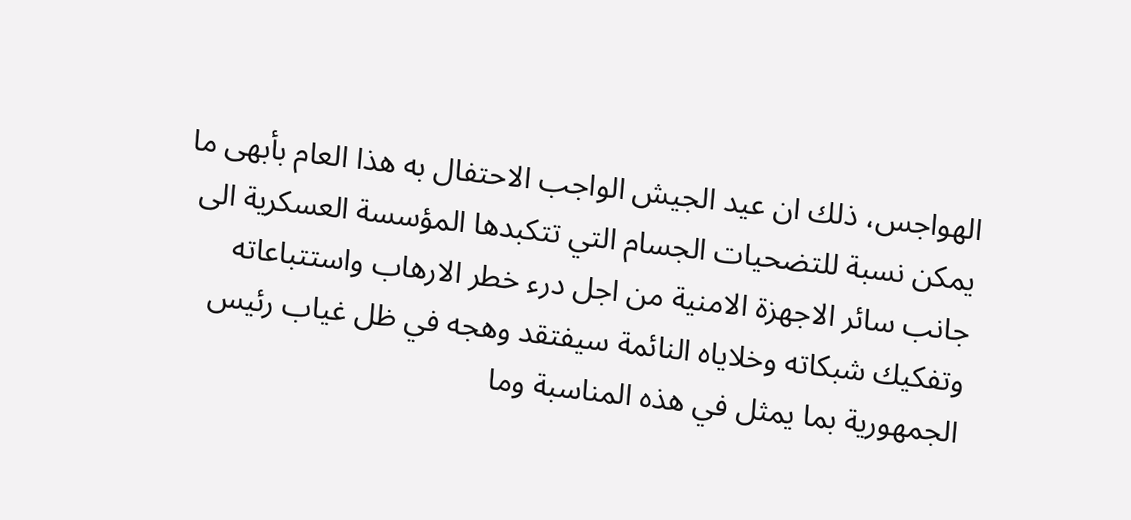الهواجس، ذلك ان عيد الجيش الواجب الاحتفال به هذا العام بأبهى ما يمكن نسبة للتضحيات الجسام التي تتكبدها المؤسسة العسكرية الى جانب سائر الاجهزة الامنية من اجل درء خطر الارهاب واستتباعاته وتفكيك شبكاته وخلاياه النائمة سيفتقد وهجه في ظل غياب رئيس الجمهورية بما يمثل في هذه المناسبة وما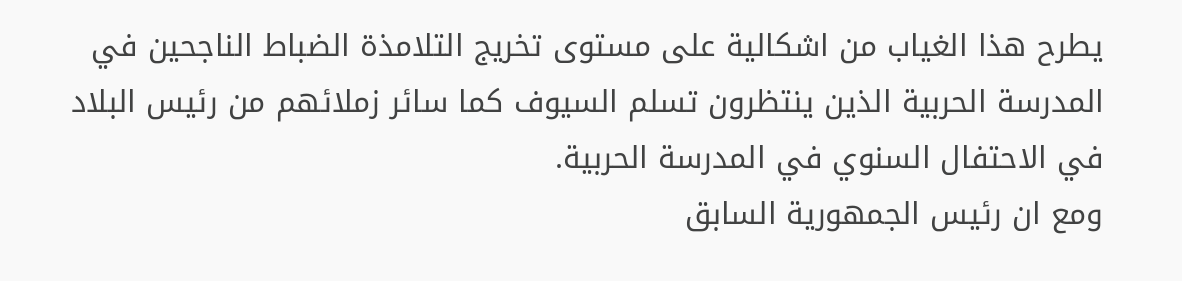يطرح هذا الغياب من اشكالية على مستوى تخريج التلامذة الضباط الناجحين في المدرسة الحربية الذين ينتظرون تسلم السيوف كما سائر زملائهم من رئيس البلاد في الاحتفال السنوي في المدرسة الحربية.
ومع ان رئيس الجمهورية السابق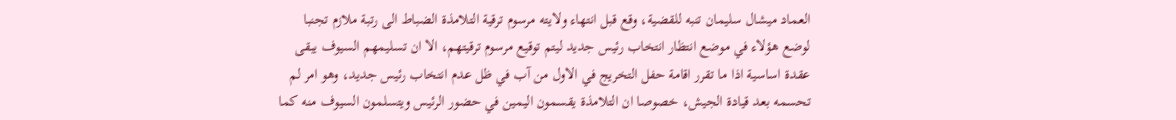العماد ميشال سليمان تنبه للقضية، وقع قبل انتهاء ولايته مرسوم ترقية التلامذة الضباط الى رتبة ملازم تجنبا لوضع هؤلاء في موضع انتظار انتخاب رئيس جديد ليتم توقيع مرسوم ترقيتهم، الا ان تسليمهم السيوف يبقى عقدة اساسية اذا ما تقرر اقامة حفل التخريج في الاول من آب في ظل عدم انتخاب رئيس جديد، وهو امر لم تحسمه بعد قيادة الجيش، خصوصا ان التلامذة يقسمون اليمين في حضور الرئيس ويتسلمون السيوف منه كما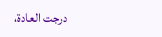درجت العادة،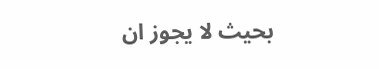بحيث لا يجوز ان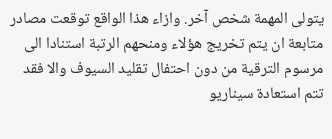يتولى المهمة شخص آخر. وازاء هذا الواقع توقعت مصادر متابعة ان يتم تخريج هؤلاء ومنحهم الرتبة استنادا الى مرسوم الترقية من دون احتفال تقليد السيوف والا فقد تتم استعادة سيناريو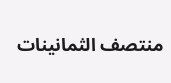منتصف الثمانينات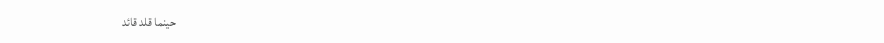حينما قلد قائد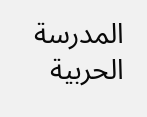المدرسة الحربية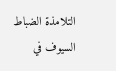التلامذة الضباط السيوف في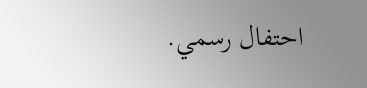احتفال رسمي.